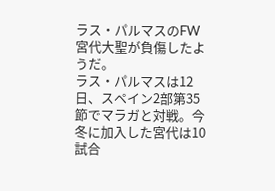ラス・パルマスのFW宮代大聖が負傷したようだ。
ラス・パルマスは12日、スペイン2部第35節でマラガと対戦。今冬に加入した宮代は10試合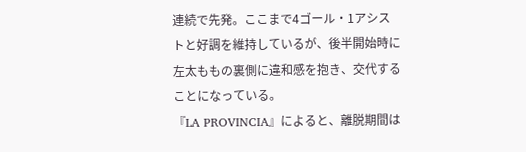連続で先発。ここまで4ゴール・1アシストと好調を維持しているが、後半開始時に左太ももの裏側に違和感を抱き、交代することになっている。
『LA PROVINCIA』によると、離脱期間は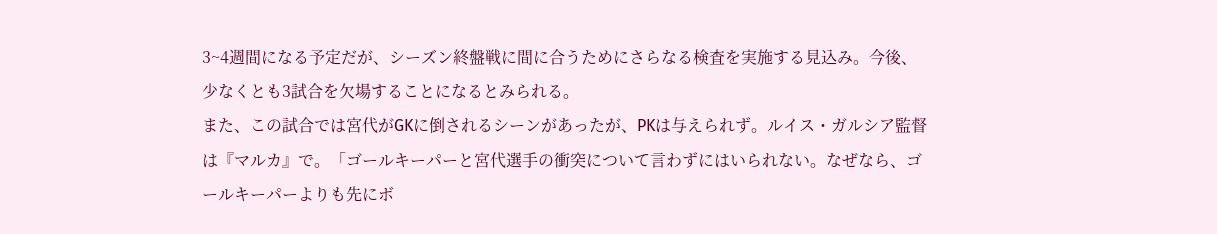3~4週間になる予定だが、シーズン終盤戦に間に合うためにさらなる検査を実施する見込み。今後、少なくとも3試合を欠場することになるとみられる。
また、この試合では宮代がGKに倒されるシーンがあったが、PKは与えられず。ルイス・ガルシア監督は『マルカ』で。「ゴールキーパーと宮代選手の衝突について言わずにはいられない。なぜなら、ゴールキーパーよりも先にボ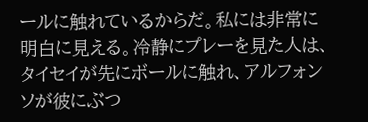ールに触れているからだ。私には非常に明白に見える。冷静にプレーを見た人は、タイセイが先にボールに触れ、アルフォンソが彼にぶつ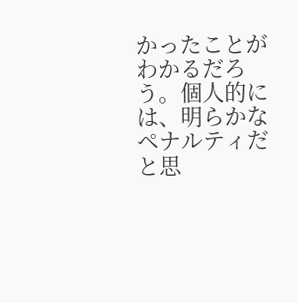かったことがわかるだろう。個人的には、明らかなペナルティだと思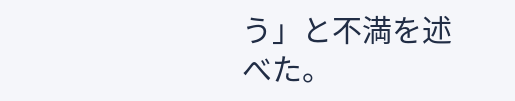う」と不満を述べた。